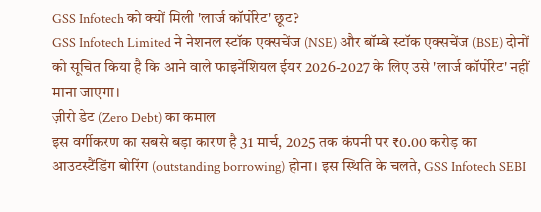GSS Infotech को क्यों मिली 'लार्ज कॉर्पोरेट' छूट?
GSS Infotech Limited ने नेशनल स्टॉक एक्सचेंज (NSE) और बॉम्बे स्टॉक एक्सचेंज (BSE) दोनों को सूचित किया है कि आने वाले फाइनेंशियल ईयर 2026-2027 के लिए उसे 'लार्ज कॉर्पोरेट' नहीं माना जाएगा।
ज़ीरो डेट (Zero Debt) का कमाल
इस वर्गीकरण का सबसे बड़ा कारण है 31 मार्च, 2025 तक कंपनी पर ₹0.00 करोड़ का आउटस्टैंडिंग बोरिंग (outstanding borrowing) होना। इस स्थिति के चलते, GSS Infotech SEBI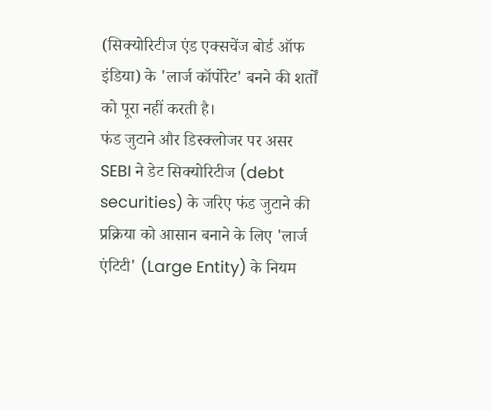(सिक्योरिटीज एंड एक्सचेंज बोर्ड ऑफ इंडिया) के 'लार्ज कॉर्पोरेट' बनने की शर्तों को पूरा नहीं करती है।
फंड जुटाने और डिस्क्लोजर पर असर
SEBI ने डेट सिक्योरिटीज (debt securities) के जरिए फंड जुटाने की प्रक्रिया को आसान बनाने के लिए 'लार्ज एंटिटी' (Large Entity) के नियम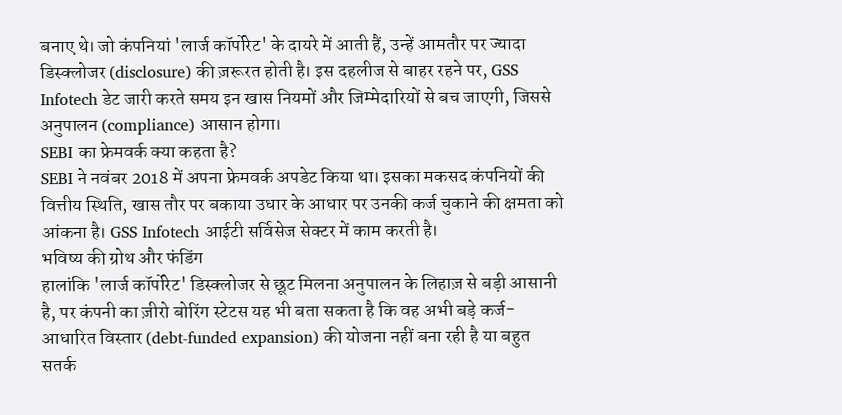बनाए थे। जो कंपनियां 'लार्ज कॉर्पोरेट' के दायरे में आती हैं, उन्हें आमतौर पर ज्यादा डिस्क्लोजर (disclosure) की ज़रूरत होती है। इस दहलीज से बाहर रहने पर, GSS Infotech डेट जारी करते समय इन खास नियमों और जिम्मेदारियों से बच जाएगी, जिससे अनुपालन (compliance) आसान होगा।
SEBI का फ्रेमवर्क क्या कहता है?
SEBI ने नवंबर 2018 में अपना फ्रेमवर्क अपडेट किया था। इसका मकसद कंपनियों की वित्तीय स्थिति, खास तौर पर बकाया उधार के आधार पर उनकी कर्ज चुकाने की क्षमता को आंकना है। GSS Infotech आईटी सर्विसेज सेक्टर में काम करती है।
भविष्य की ग्रोथ और फंडिंग
हालांकि 'लार्ज कॉर्पोरेट' डिस्क्लोजर से छूट मिलना अनुपालन के लिहाज़ से बड़ी आसानी है, पर कंपनी का ज़ीरो बोरिंग स्टेटस यह भी बता सकता है कि वह अभी बड़े कर्ज-आधारित विस्तार (debt-funded expansion) की योजना नहीं बना रही है या बहुत सतर्क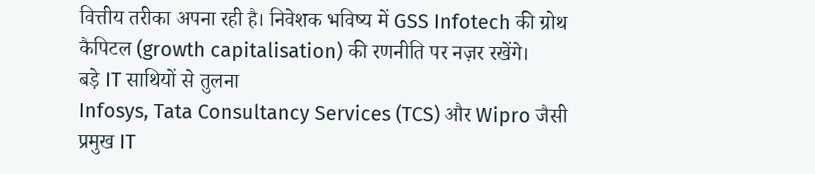वित्तीय तरीका अपना रही है। निवेशक भविष्य में GSS Infotech की ग्रोथ कैपिटल (growth capitalisation) की रणनीति पर नज़र रखेंगे।
बड़े IT साथियों से तुलना
Infosys, Tata Consultancy Services (TCS) और Wipro जैसी प्रमुख IT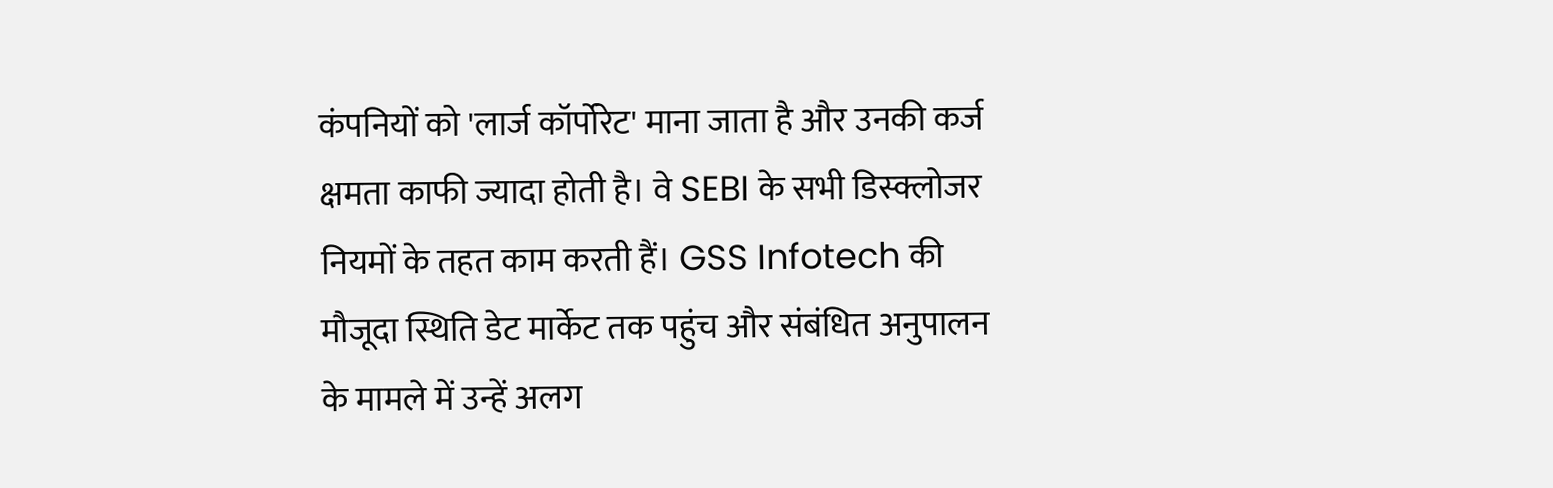कंपनियों को 'लार्ज कॉर्पोरेट' माना जाता है और उनकी कर्ज क्षमता काफी ज्यादा होती है। वे SEBI के सभी डिस्क्लोजर नियमों के तहत काम करती हैं। GSS Infotech की मौजूदा स्थिति डेट मार्केट तक पहुंच और संबंधित अनुपालन के मामले में उन्हें अलग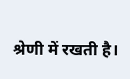श्रेणी में रखती है।